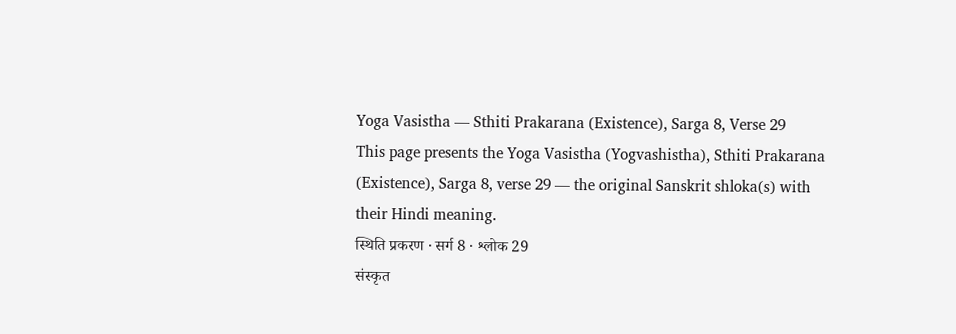Yoga Vasistha — Sthiti Prakarana (Existence), Sarga 8, Verse 29
This page presents the Yoga Vasistha (Yogvashistha), Sthiti Prakarana (Existence), Sarga 8, verse 29 — the original Sanskrit shloka(s) with their Hindi meaning.
स्थिति प्रकरण · सर्ग 8 · श्लोक 29
संस्कृत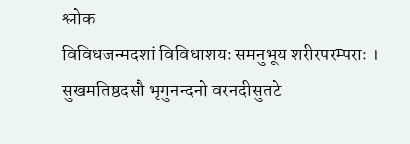श्लोक
विविधजन्मदशां विविधाशयः समनुभूय शरीरपरम्पराः ।
सुखमतिष्ठदसौ भृगुनन्दनो वरनदीसुतटे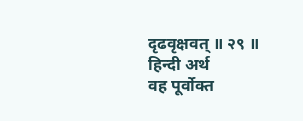दृढवृक्षवत् ॥ २९ ॥
हिन्दी अर्थ
वह पूर्वोक्त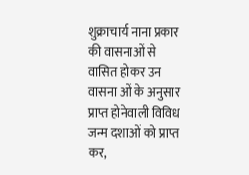शुक्राचार्य नाना प्रकार की वासनाओं से
वासित होकर उन वासना ओं के अनुसार प्राप्त होनेवाली विविध जन्म दशाओं को प्राप्त कर,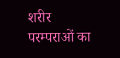शरीर
परम्पराओं का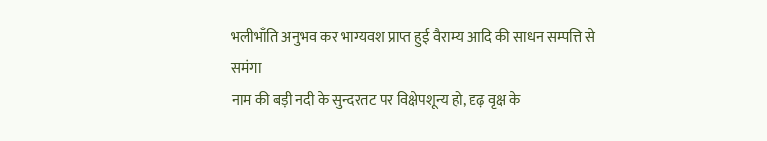भलीभाँति अनुभव कर भाग्यवश प्राप्त हुई वैराम्य आदि की साधन सम्पत्ति से समंगा
नाम की बड़ी नदी के सुन्दरतट पर विक्षेपशून्य हो, दृढ़ वृक्ष के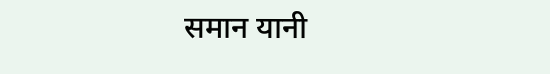समान यानी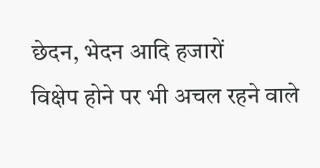छेदन, भेदन आदि हजारों
विक्षेप होने पर भी अचल रहने वाले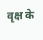वृक्ष के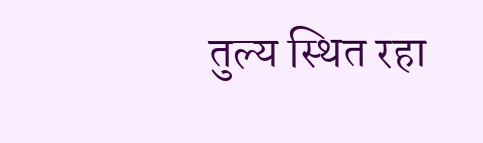तुल्य स्थित रहा